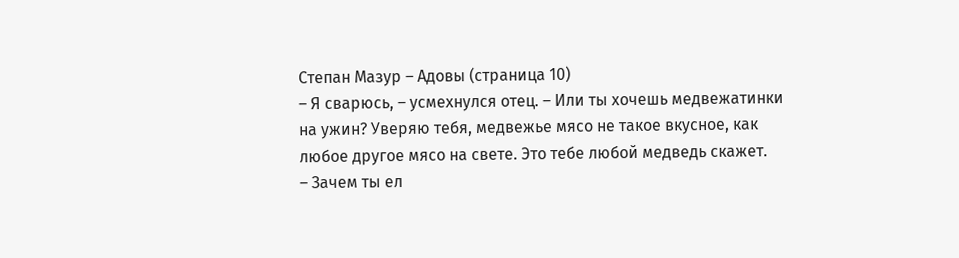Степан Мазур – Адовы (страница 10)
– Я сварюсь, – усмехнулся отец. – Или ты хочешь медвежатинки на ужин? Уверяю тебя, медвежье мясо не такое вкусное, как любое другое мясо на свете. Это тебе любой медведь скажет.
– Зачем ты ел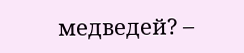медведей? –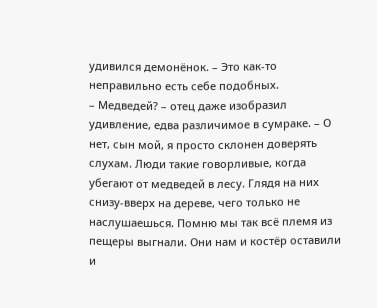удивился демонёнок. – Это как-то неправильно есть себе подобных.
– Медведей? – отец даже изобразил удивление, едва различимое в сумраке. – О нет, сын мой, я просто склонен доверять слухам. Люди такие говорливые, когда убегают от медведей в лесу. Глядя на них снизу-вверх на дереве, чего только не наслушаешься. Помню мы так всё племя из пещеры выгнали. Они нам и костёр оставили и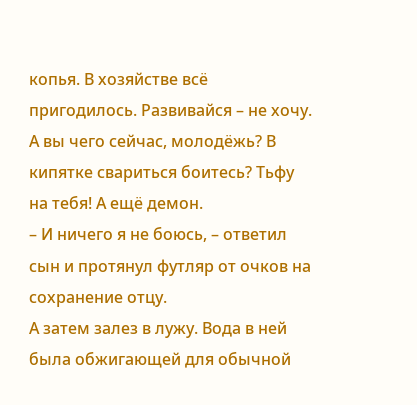копья. В хозяйстве всё пригодилось. Развивайся – не хочу. А вы чего сейчас, молодёжь? В кипятке свариться боитесь? Тьфу на тебя! А ещё демон.
– И ничего я не боюсь, – ответил сын и протянул футляр от очков на сохранение отцу.
А затем залез в лужу. Вода в ней была обжигающей для обычной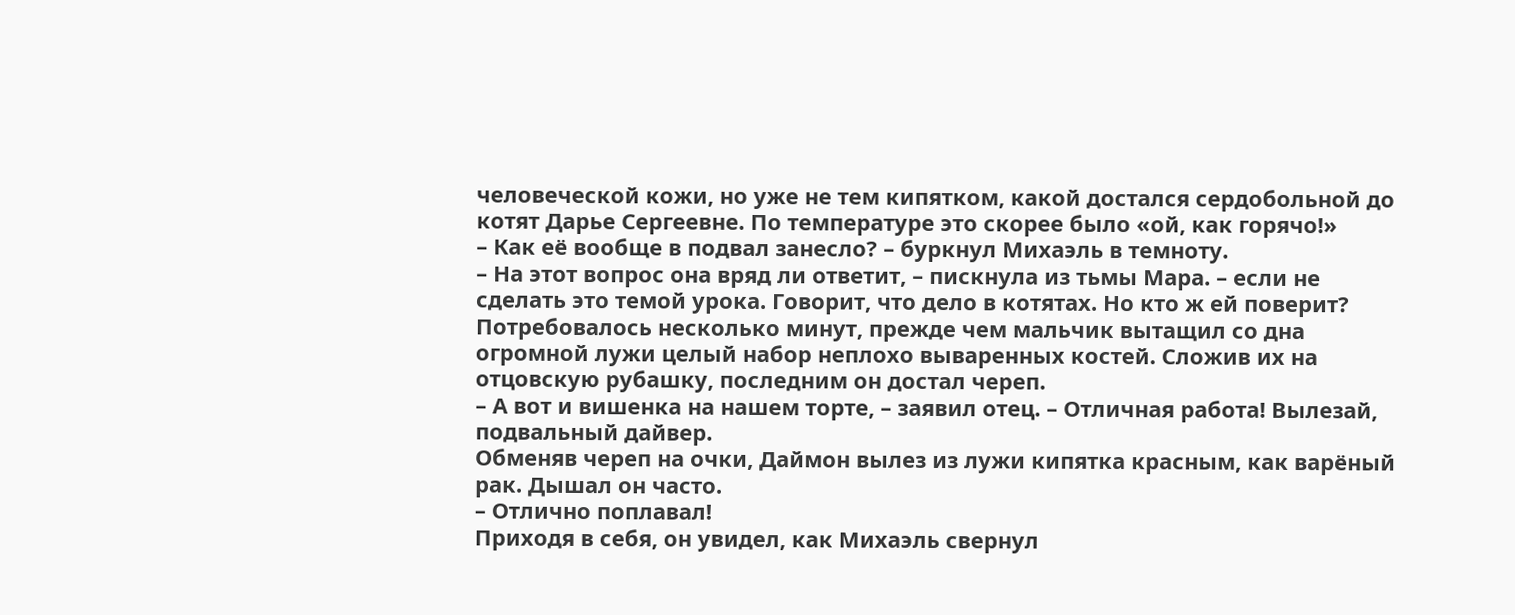человеческой кожи, но уже не тем кипятком, какой достался сердобольной до котят Дарье Сергеевне. По температуре это скорее было «ой, как горячо!»
– Как её вообще в подвал занесло? – буркнул Михаэль в темноту.
– На этот вопрос она вряд ли ответит, – пискнула из тьмы Мара. – если не сделать это темой урока. Говорит, что дело в котятах. Но кто ж ей поверит?
Потребовалось несколько минут, прежде чем мальчик вытащил со дна огромной лужи целый набор неплохо вываренных костей. Сложив их на отцовскую рубашку, последним он достал череп.
– А вот и вишенка на нашем торте, – заявил отец. – Отличная работа! Вылезай, подвальный дайвер.
Обменяв череп на очки, Даймон вылез из лужи кипятка красным, как варёный рак. Дышал он часто.
– Отлично поплавал!
Приходя в себя, он увидел, как Михаэль свернул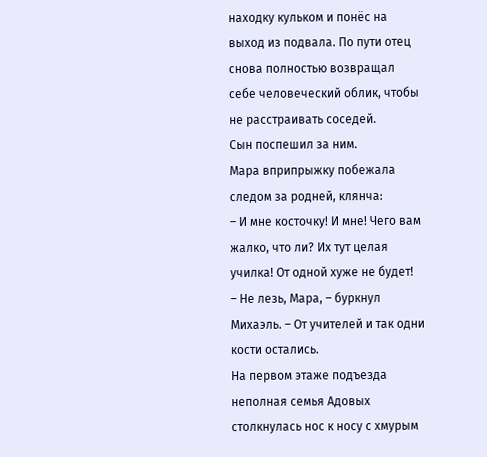находку кульком и понёс на выход из подвала. По пути отец снова полностью возвращал себе человеческий облик, чтобы не расстраивать соседей.
Сын поспешил за ним.
Мара вприпрыжку побежала следом за родней, клянча:
– И мне косточку! И мне! Чего вам жалко, что ли? Их тут целая училка! От одной хуже не будет!
– Не лезь, Мара, – буркнул Михаэль. – От учителей и так одни кости остались.
На первом этаже подъезда неполная семья Адовых столкнулась нос к носу с хмурым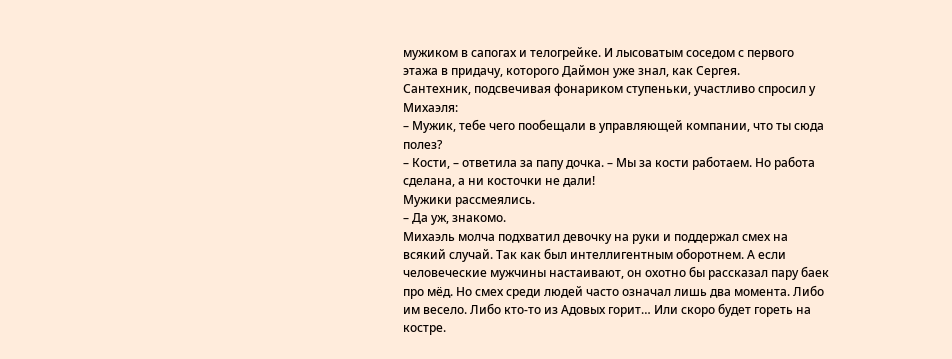мужиком в сапогах и телогрейке. И лысоватым соседом с первого этажа в придачу, которого Даймон уже знал, как Сергея.
Сантехник, подсвечивая фонариком ступеньки, участливо спросил у Михаэля:
– Мужик, тебе чего пообещали в управляющей компании, что ты сюда полез?
– Кости, – ответила за папу дочка. – Мы за кости работаем. Но работа сделана, а ни косточки не дали!
Мужики рассмеялись.
– Да уж, знакомо.
Михаэль молча подхватил девочку на руки и поддержал смех на всякий случай. Так как был интеллигентным оборотнем. А если человеческие мужчины настаивают, он охотно бы рассказал пару баек про мёд. Но смех среди людей часто означал лишь два момента. Либо им весело. Либо кто-то из Адовых горит… Или скоро будет гореть на костре.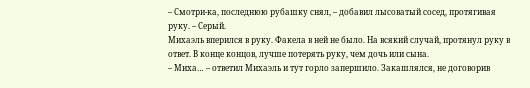– Смотри-ка, последнюю рубашку снял, – добавил лысоватый сосед, протягивая руку. – Серый.
Михаэль вперился в руку. Факела в ней не было. На всякий случай, протянул руку в ответ. В конце концов, лучше потерять руку, чем дочь или сына.
– Миха… – ответил Михаэль и тут горло запершило. Закашлялся, не договорив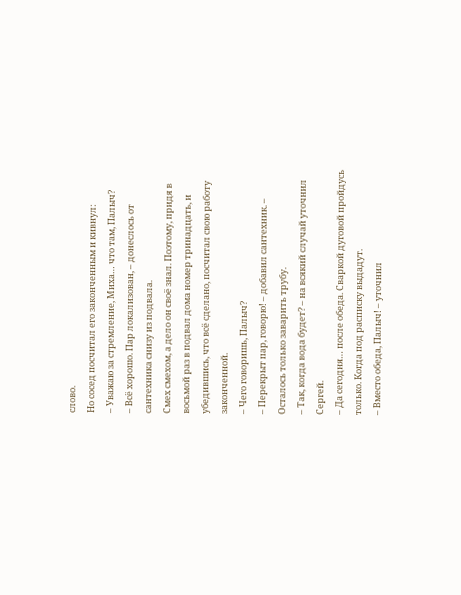слово.
Но сосед посчитал его законченным и кивнул:
– Уважаю за стремление, Миха… что там, Палыч?
– Всё хорошо. Пар локализован, – донеслось от сантехника снизу из подвала.
Смех смехом, а дело он своё знал. Поэтому, придя в восьмой раз в подвал дома номер тринадцать, и убедившись, что всё сделано, посчитал свою работу законченной.
– Чего говоришь, Палыч?
– Перекрыт пар, говорю! – добавил сантехник. – Осталось только заварить трубу.
– Так, когда вода будет? – на всякий случай уточнил Сергей.
– Да сегодня… после обеда. Сваркой дуговой пройдусь только. Когда под расписку выдадут.
– Вместо обеда, Палыч! – уточнил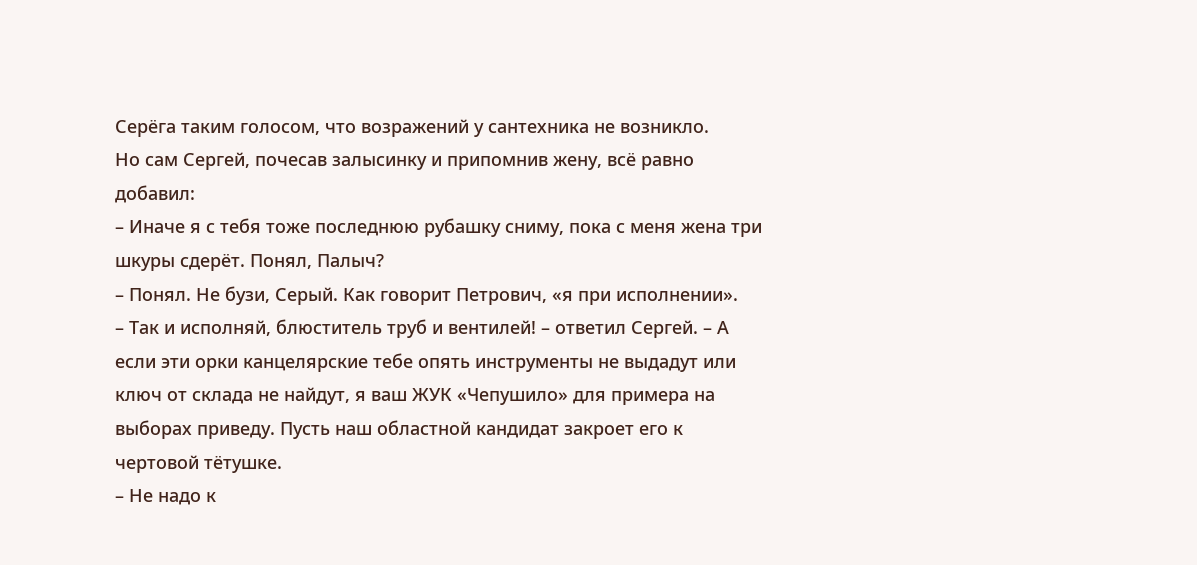Серёга таким голосом, что возражений у сантехника не возникло.
Но сам Сергей, почесав залысинку и припомнив жену, всё равно добавил:
– Иначе я с тебя тоже последнюю рубашку сниму, пока с меня жена три шкуры сдерёт. Понял, Палыч?
– Понял. Не бузи, Серый. Как говорит Петрович, «я при исполнении».
– Так и исполняй, блюститель труб и вентилей! – ответил Сергей. – А если эти орки канцелярские тебе опять инструменты не выдадут или ключ от склада не найдут, я ваш ЖУК «Чепушило» для примера на выборах приведу. Пусть наш областной кандидат закроет его к чертовой тётушке.
– Не надо к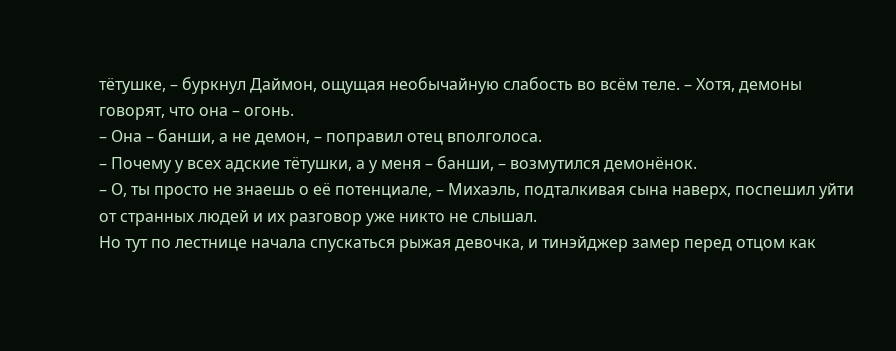тётушке, – буркнул Даймон, ощущая необычайную слабость во всём теле. – Хотя, демоны говорят, что она – огонь.
– Она – банши, а не демон, – поправил отец вполголоса.
– Почему у всех адские тётушки, а у меня – банши, – возмутился демонёнок.
– О, ты просто не знаешь о её потенциале, – Михаэль, подталкивая сына наверх, поспешил уйти от странных людей и их разговор уже никто не слышал.
Но тут по лестнице начала спускаться рыжая девочка, и тинэйджер замер перед отцом как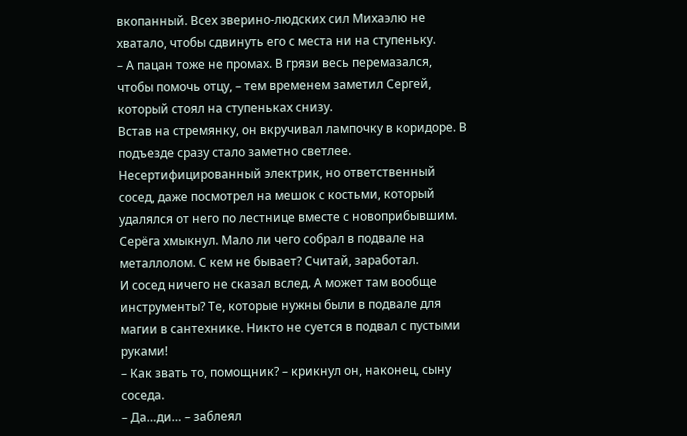вкопанный. Всех зверино-людских сил Михаэлю не хватало, чтобы сдвинуть его с места ни на ступеньку.
– А пацан тоже не промах. В грязи весь перемазался, чтобы помочь отцу, – тем временем заметил Сергей, который стоял на ступеньках снизу.
Встав на стремянку, он вкручивал лампочку в коридоре. В подъезде сразу стало заметно светлее. Несертифицированный электрик, но ответственный сосед, даже посмотрел на мешок с костьми, который удалялся от него по лестнице вместе с новоприбывшим.
Серёга хмыкнул. Мало ли чего собрал в подвале на металлолом. С кем не бывает? Считай, заработал.
И сосед ничего не сказал вслед. А может там вообще инструменты? Те, которые нужны были в подвале для магии в сантехнике. Никто не суется в подвал с пустыми руками!
– Как звать то, помощник? – крикнул он, наконец, сыну соседа.
– Да…ди… – заблеял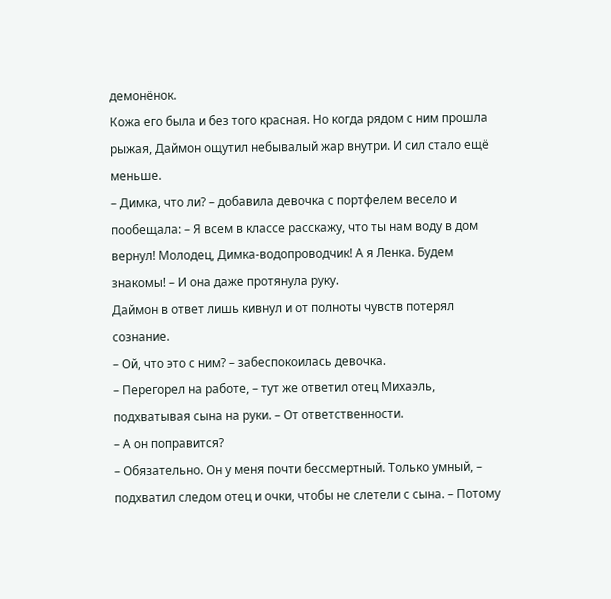демонёнок.
Кожа его была и без того красная. Но когда рядом с ним прошла рыжая, Даймон ощутил небывалый жар внутри. И сил стало ещё меньше.
– Димка, что ли? – добавила девочка с портфелем весело и пообещала: – Я всем в классе расскажу, что ты нам воду в дом вернул! Молодец, Димка-водопроводчик! А я Ленка. Будем знакомы! – И она даже протянула руку.
Даймон в ответ лишь кивнул и от полноты чувств потерял сознание.
– Ой, что это с ним? – забеспокоилась девочка.
– Перегорел на работе, – тут же ответил отец Михаэль, подхватывая сына на руки. – От ответственности.
– А он поправится?
– Обязательно. Он у меня почти бессмертный. Только умный, – подхватил следом отец и очки, чтобы не слетели с сына. – Потому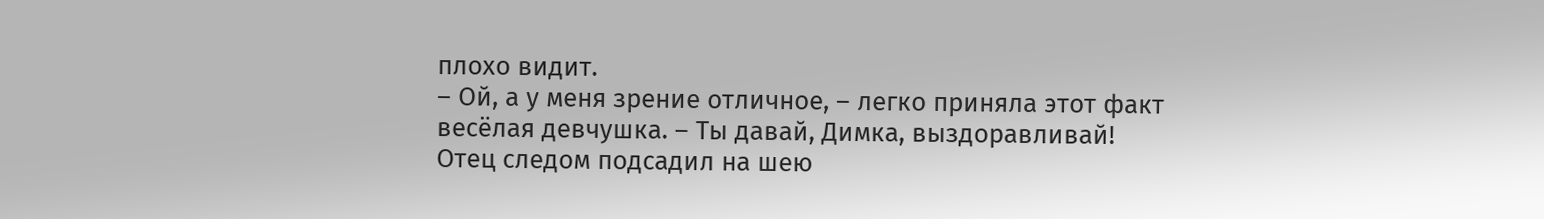плохо видит.
– Ой, а у меня зрение отличное, – легко приняла этот факт весёлая девчушка. – Ты давай, Димка, выздоравливай!
Отец следом подсадил на шею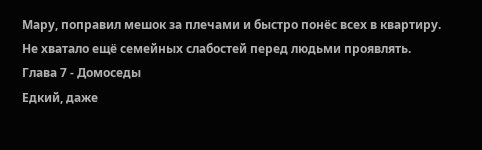Мару, поправил мешок за плечами и быстро понёс всех в квартиру.
Не хватало ещё семейных слабостей перед людьми проявлять.
Глава 7 - Домоседы
Едкий, даже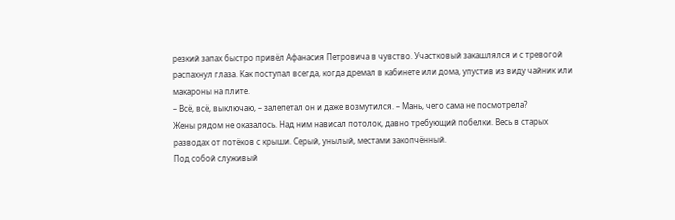резкий запах быстро привёл Афанасия Петровича в чувство. Участковый закашлялся и с тревогой распахнул глаза. Как поступал всегда, когда дремал в кабинете или дома, упустив из виду чайник или макароны на плите.
– Всё, всё, выключаю, – залепетал он и даже возмутился. – Мань, чего сама не посмотрела?
Жены рядом не оказалось. Над ним нависал потолок, давно требующий побелки. Весь в старых разводах от потёков с крыши. Серый, унылый, местами закопчённый.
Под собой служивый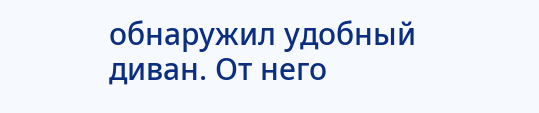обнаружил удобный диван. От него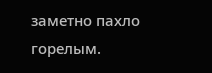заметно пахло горелым.